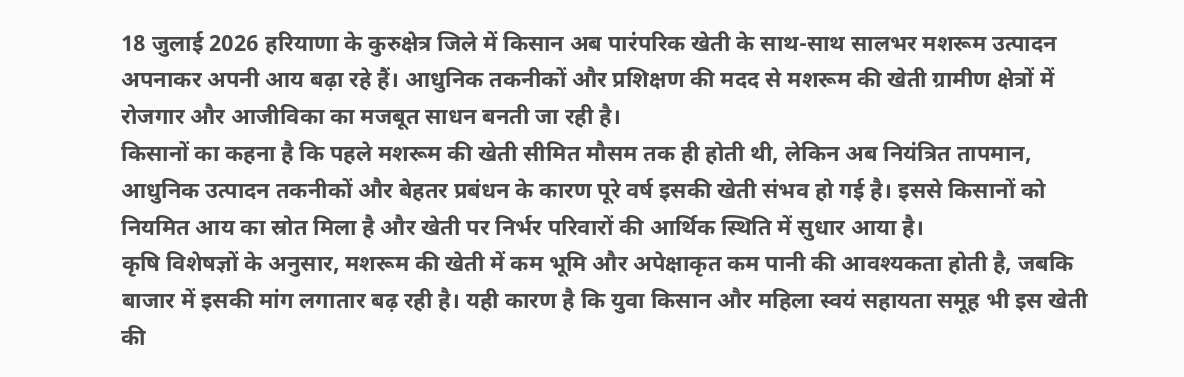18 जुलाई 2026 हरियाणा के कुरुक्षेत्र जिले में किसान अब पारंपरिक खेती के साथ-साथ सालभर मशरूम उत्पादन अपनाकर अपनी आय बढ़ा रहे हैं। आधुनिक तकनीकों और प्रशिक्षण की मदद से मशरूम की खेती ग्रामीण क्षेत्रों में रोजगार और आजीविका का मजबूत साधन बनती जा रही है।
किसानों का कहना है कि पहले मशरूम की खेती सीमित मौसम तक ही होती थी, लेकिन अब नियंत्रित तापमान, आधुनिक उत्पादन तकनीकों और बेहतर प्रबंधन के कारण पूरे वर्ष इसकी खेती संभव हो गई है। इससे किसानों को नियमित आय का स्रोत मिला है और खेती पर निर्भर परिवारों की आर्थिक स्थिति में सुधार आया है।
कृषि विशेषज्ञों के अनुसार, मशरूम की खेती में कम भूमि और अपेक्षाकृत कम पानी की आवश्यकता होती है, जबकि बाजार में इसकी मांग लगातार बढ़ रही है। यही कारण है कि युवा किसान और महिला स्वयं सहायता समूह भी इस खेती की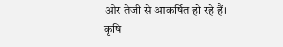ओर तेजी से आकर्षित हो रहे हैं।
कृषि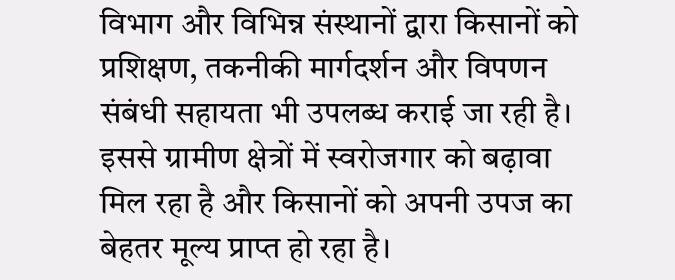विभाग और विभिन्न संस्थानों द्वारा किसानों को प्रशिक्षण, तकनीकी मार्गदर्शन और विपणन संबंधी सहायता भी उपलब्ध कराई जा रही है। इससे ग्रामीण क्षेत्रों में स्वरोजगार को बढ़ावा मिल रहा है और किसानों को अपनी उपज का बेहतर मूल्य प्राप्त हो रहा है।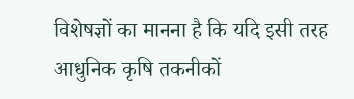विशेषज्ञों का मानना है कि यदि इसी तरह आधुनिक कृषि तकनीकों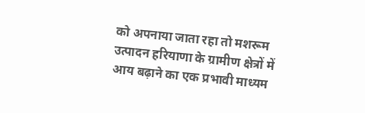को अपनाया जाता रहा तो मशरूम उत्पादन हरियाणा के ग्रामीण क्षेत्रों में आय बढ़ाने का एक प्रभावी माध्यम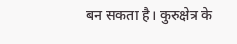बन सकता है। कुरुक्षेत्र के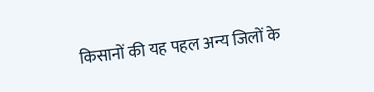किसानों की यह पहल अन्य जिलों के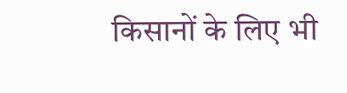किसानों के लिए भी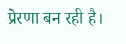प्रेरणा बन रही है।